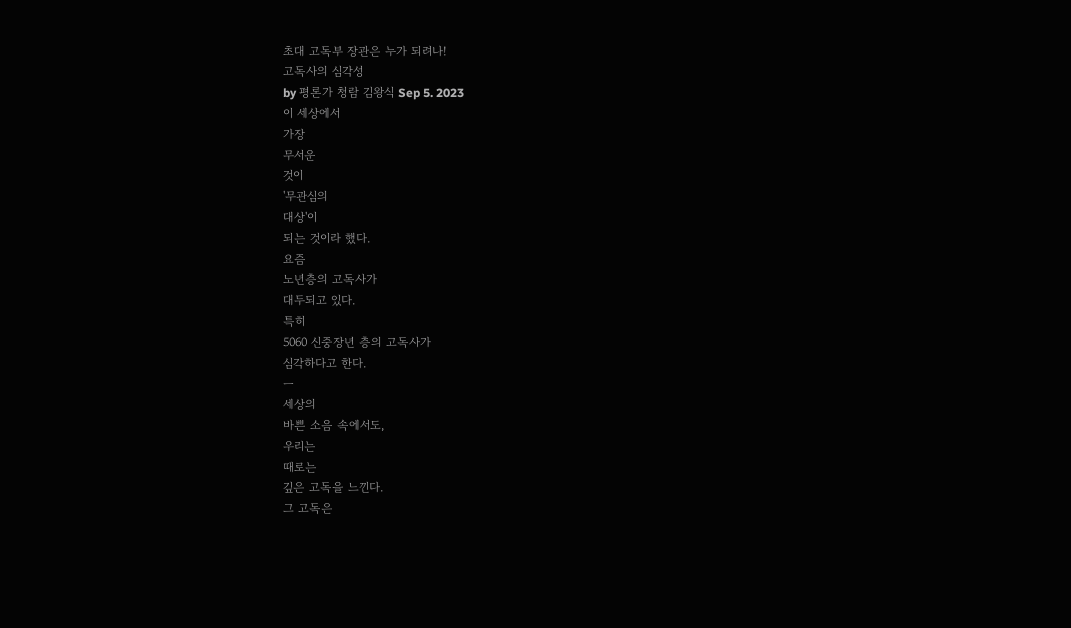초대 고독부 장관은 누가 되려나!
고독사의 심각성
by 평론가 청람 김왕식 Sep 5. 2023
이 세상에서
가장
무서운
것이
'무관심의
대상'이
되는 것이라 했다.
요즘
노년층의 고독사가
대두되고 있다.
특히
5060 신중장년 층의 고독사가
심각하다고 한다.
ㅡ
세상의
바쁜 소음 속에서도,
우리는
때로는
깊은 고독을 느낀다.
그 고독은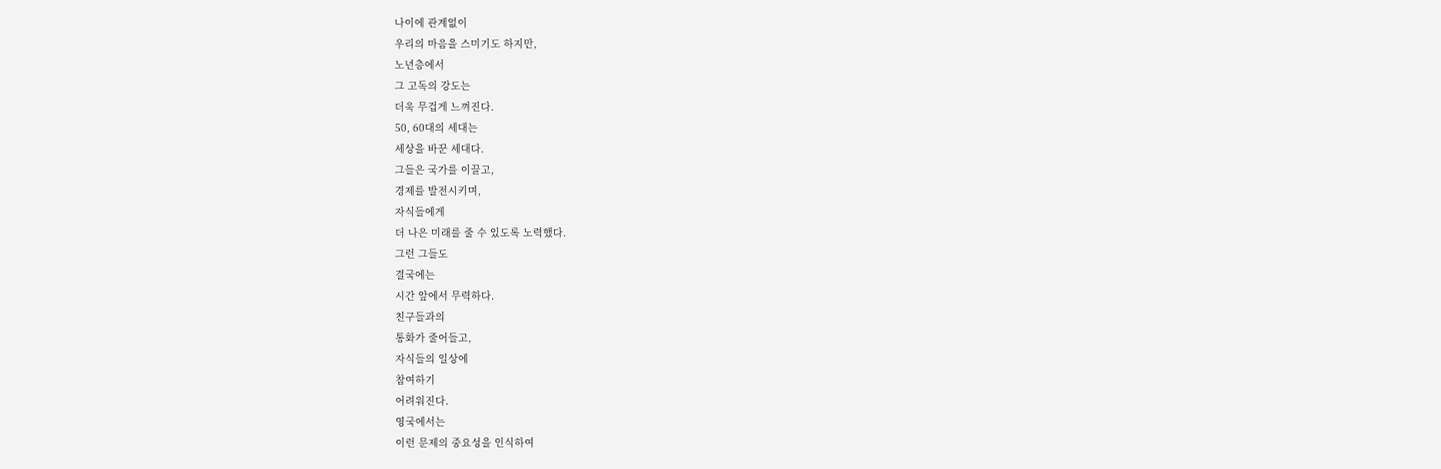나이에 관계없이
우리의 마음을 스미기도 하지만,
노년층에서
그 고독의 강도는
더욱 무겁게 느껴진다.
50, 60대의 세대는
세상을 바꾼 세대다.
그들은 국가를 이끌고,
경제를 발전시키며,
자식들에게
더 나은 미래를 줄 수 있도록 노력했다.
그런 그들도
결국에는
시간 앞에서 무력하다.
친구들과의
통화가 줄어들고,
자식들의 일상에
참여하기
어려워진다.
영국에서는
이런 문제의 중요성을 인식하여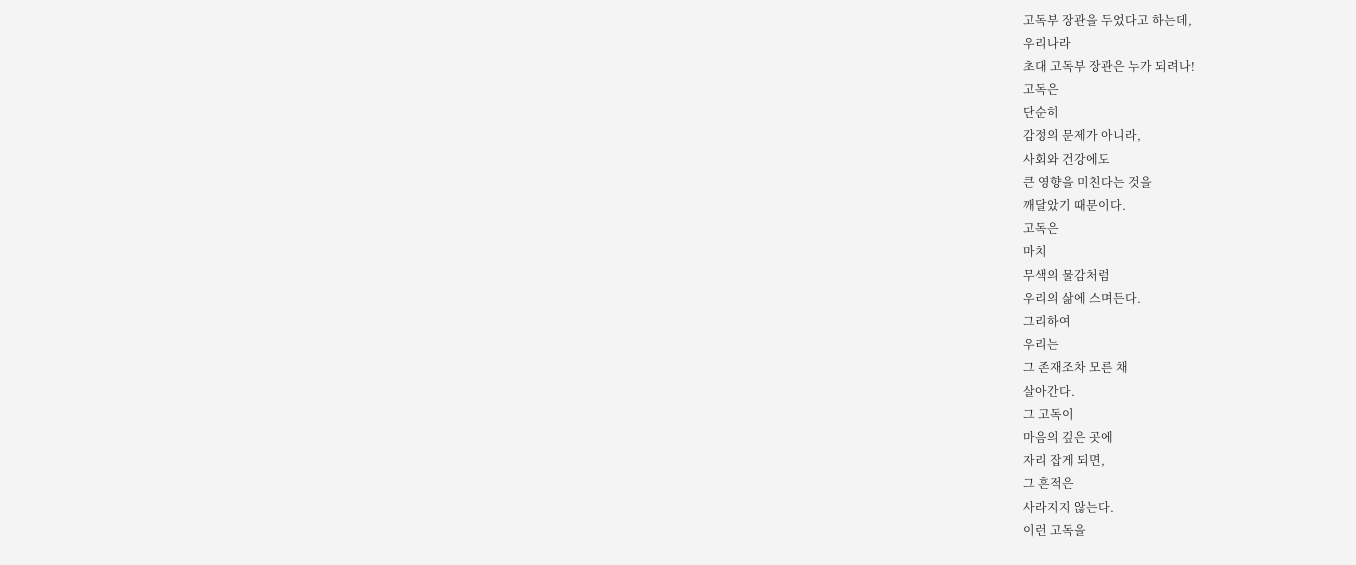고독부 장관을 두었다고 하는데,
우리나라
초대 고독부 장관은 누가 되려나!
고독은
단순히
감정의 문제가 아니라,
사회와 건강에도
큰 영향을 미친다는 것을
깨달았기 때문이다.
고독은
마치
무색의 물감처럼
우리의 삶에 스며든다.
그리하여
우리는
그 존재조차 모른 채
살아간다.
그 고독이
마음의 깊은 곳에
자리 잡게 되면,
그 흔적은
사라지지 않는다.
이런 고독을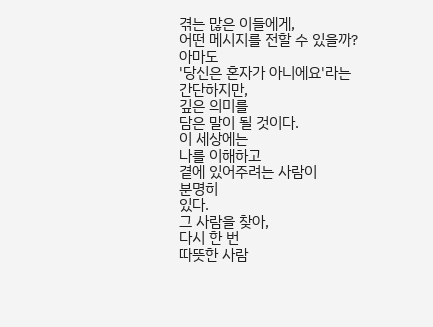겪는 많은 이들에게,
어떤 메시지를 전할 수 있을까?
아마도
'당신은 혼자가 아니에요'라는
간단하지만,
깊은 의미를
담은 말이 될 것이다.
이 세상에는
나를 이해하고
곁에 있어주려는 사람이
분명히
있다.
그 사람을 찾아,
다시 한 번
따뜻한 사람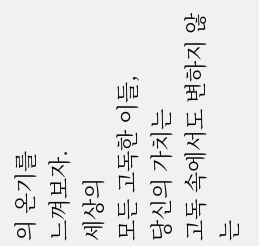의 온기를
느껴보자.
세상의
모든 고독한 이들,
당신의 가치는
고독 속에서도 변하지 않는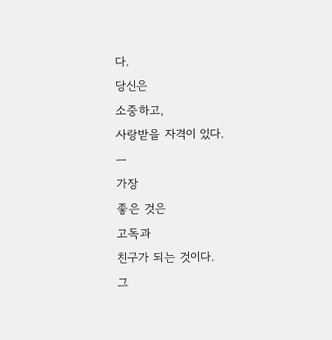다.
당신은
소중하고,
사랑받을 자격이 있다.
ㅡ
가장
좋은 것은
고독과
친구가 되는 것이다.
그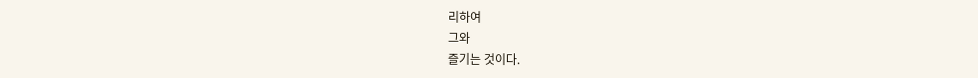리하여
그와
즐기는 것이다.